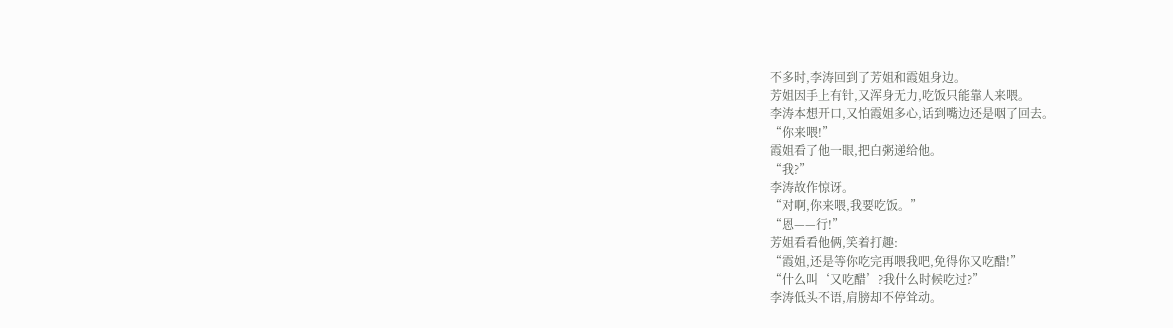不多时,李涛回到了芳姐和霞姐身边。
芳姐因手上有针,又浑身无力,吃饭只能靠人来喂。
李涛本想开口,又怕霞姐多心,话到嘴边还是咽了回去。
“你来喂!”
霞姐看了他一眼,把白粥递给他。
“我?”
李涛故作惊讶。
“对啊,你来喂,我要吃饭。”
“恩——行!”
芳姐看看他俩,笑着打趣:
“霞姐,还是等你吃完再喂我吧,免得你又吃醋!”
“什么叫‘又吃醋’?我什么时候吃过?”
李涛低头不语,肩膀却不停耸动。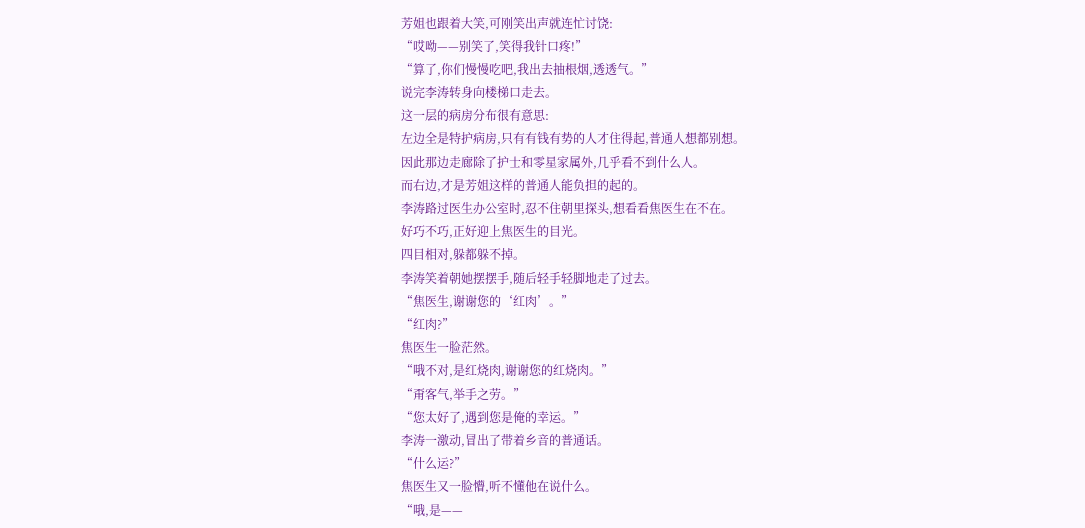芳姐也跟着大笑,可刚笑出声就连忙讨饶:
“哎呦——别笑了,笑得我针口疼!”
“算了,你们慢慢吃吧,我出去抽根烟,透透气。”
说完李涛转身向楼梯口走去。
这一层的病房分布很有意思:
左边全是特护病房,只有有钱有势的人才住得起,普通人想都别想。
因此那边走廊除了护士和零星家属外,几乎看不到什么人。
而右边,才是芳姐这样的普通人能负担的起的。
李涛路过医生办公室时,忍不住朝里探头,想看看焦医生在不在。
好巧不巧,正好迎上焦医生的目光。
四目相对,躲都躲不掉。
李涛笑着朝她摆摆手,随后轻手轻脚地走了过去。
“焦医生,谢谢您的‘红肉’。”
“红肉?”
焦医生一脸茫然。
“哦不对,是红烧肉,谢谢您的红烧肉。”
“甭客气,举手之劳。”
“您太好了,遇到您是俺的幸运。”
李涛一激动,冒出了带着乡音的普通话。
“什么运?”
焦医生又一脸懵,听不懂他在说什么。
“哦,是——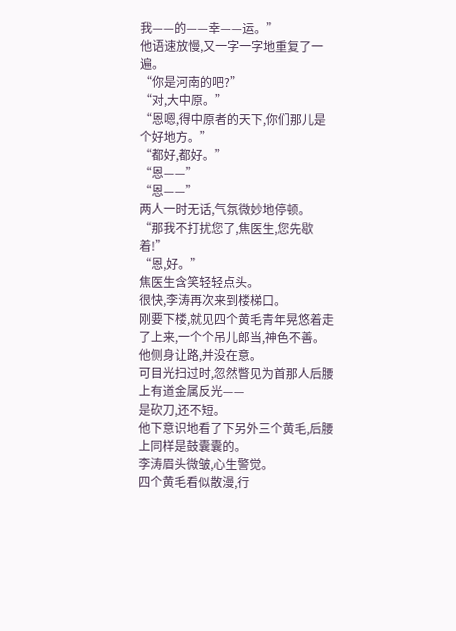我——的——幸——运。”
他语速放慢,又一字一字地重复了一遍。
“你是河南的吧?”
“对,大中原。”
“恩嗯,得中原者的天下,你们那儿是个好地方。”
“都好,都好。”
“恩——”
“恩——”
两人一时无话,气氛微妙地停顿。
“那我不打扰您了,焦医生,您先歇着!”
“恩,好。”
焦医生含笑轻轻点头。
很快,李涛再次来到楼梯口。
刚要下楼,就见四个黄毛青年晃悠着走了上来,一个个吊儿郎当,神色不善。
他侧身让路,并没在意。
可目光扫过时,忽然瞥见为首那人后腰上有道金属反光——
是砍刀,还不短。
他下意识地看了下另外三个黄毛,后腰上同样是鼓囊囊的。
李涛眉头微皱,心生警觉。
四个黄毛看似散漫,行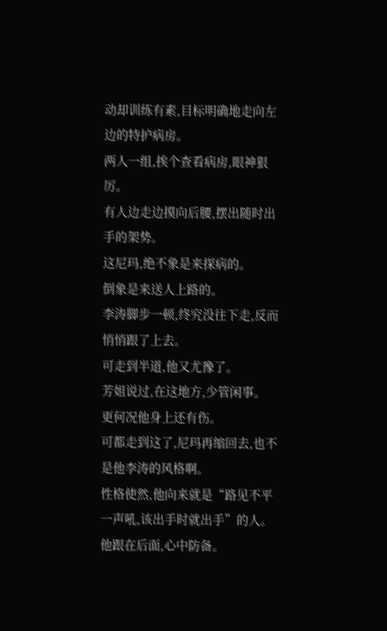动却训练有素,目标明确地走向左边的特护病房。
两人一组,挨个查看病房,眼神狠厉。
有人边走边摸向后腰,摆出随时出手的架势。
这尼玛,绝不象是来探病的。
倒象是来送人上路的。
李涛脚步一顿,终究没往下走,反而悄悄跟了上去。
可走到半道,他又尤豫了。
芳姐说过,在这地方,少管闲事。
更何况他身上还有伤。
可都走到这了,尼玛再缩回去,也不是他李涛的风格啊。
性格使然,他向来就是“路见不平一声吼,该出手时就出手”的人。
他跟在后面,心中防备。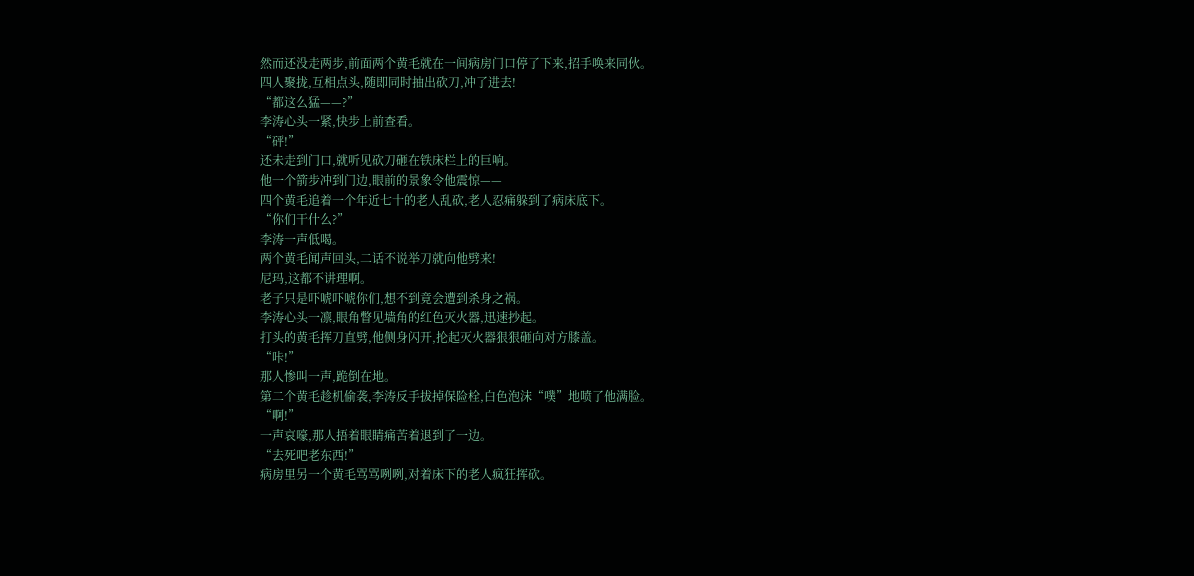然而还没走两步,前面两个黄毛就在一间病房门口停了下来,招手唤来同伙。
四人聚拢,互相点头,随即同时抽出砍刀,冲了进去!
“都这么猛——?”
李涛心头一紧,快步上前查看。
“砰!”
还未走到门口,就听见砍刀砸在铁床栏上的巨响。
他一个箭步冲到门边,眼前的景象令他震惊——
四个黄毛追着一个年近七十的老人乱砍,老人忍痛躲到了病床底下。
“你们干什么?”
李涛一声低喝。
两个黄毛闻声回头,二话不说举刀就向他劈来!
尼玛,这都不讲理啊。
老子只是吓唬吓唬你们,想不到竟会遭到杀身之祸。
李涛心头一凛,眼角瞥见墙角的红色灭火器,迅速抄起。
打头的黄毛挥刀直劈,他侧身闪开,抡起灭火器狠狠砸向对方膝盖。
“咔!”
那人惨叫一声,跪倒在地。
第二个黄毛趁机偷袭,李涛反手拔掉保险栓,白色泡沫“噗”地喷了他满脸。
“啊!”
一声哀嚎,那人捂着眼睛痛苦着退到了一边。
“去死吧老东西!”
病房里另一个黄毛骂骂咧咧,对着床下的老人疯狂挥砍。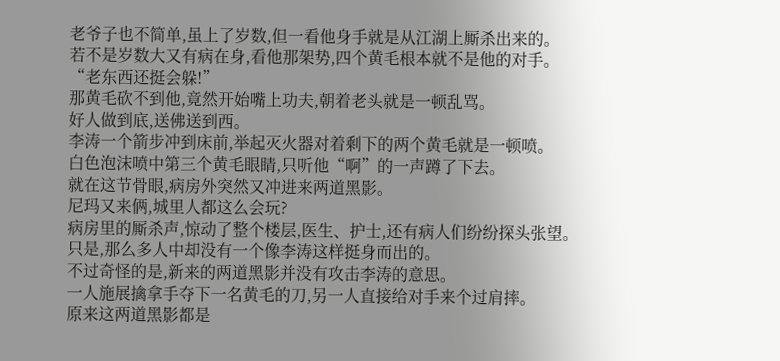老爷子也不简单,虽上了岁数,但一看他身手就是从江湖上厮杀出来的。
若不是岁数大又有病在身,看他那架势,四个黄毛根本就不是他的对手。
“老东西还挺会躲!”
那黄毛砍不到他,竟然开始嘴上功夫,朝着老头就是一顿乱骂。
好人做到底,送佛送到西。
李涛一个箭步冲到床前,举起灭火器对着剩下的两个黄毛就是一顿喷。
白色泡沫喷中第三个黄毛眼睛,只听他“啊”的一声蹲了下去。
就在这节骨眼,病房外突然又冲进来两道黑影。
尼玛又来俩,城里人都这么会玩?
病房里的厮杀声,惊动了整个楼层,医生、护士,还有病人们纷纷探头张望。
只是,那么多人中却没有一个像李涛这样挺身而出的。
不过奇怪的是,新来的两道黑影并没有攻击李涛的意思。
一人施展擒拿手夺下一名黄毛的刀,另一人直接给对手来个过肩摔。
原来这两道黑影都是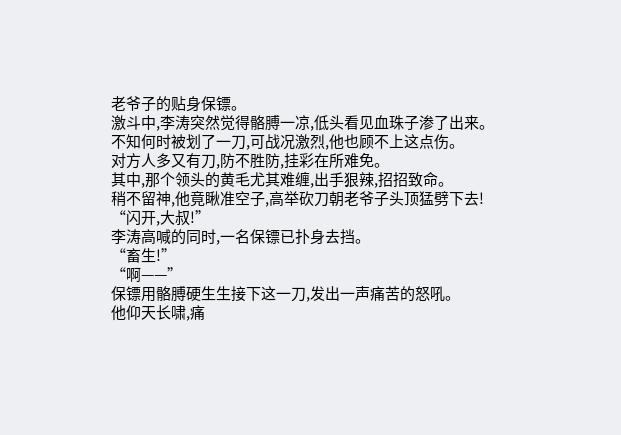老爷子的贴身保镖。
激斗中,李涛突然觉得骼膊一凉,低头看见血珠子渗了出来。
不知何时被划了一刀,可战况激烈,他也顾不上这点伤。
对方人多又有刀,防不胜防,挂彩在所难免。
其中,那个领头的黄毛尤其难缠,出手狠辣,招招致命。
稍不留神,他竟瞅准空子,高举砍刀朝老爷子头顶猛劈下去!
“闪开,大叔!”
李涛高喊的同时,一名保镖已扑身去挡。
“畜生!”
“啊——”
保镖用骼膊硬生生接下这一刀,发出一声痛苦的怒吼。
他仰天长啸,痛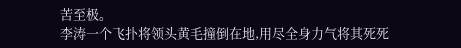苦至极。
李涛一个飞扑将领头黄毛撞倒在地,用尽全身力气将其死死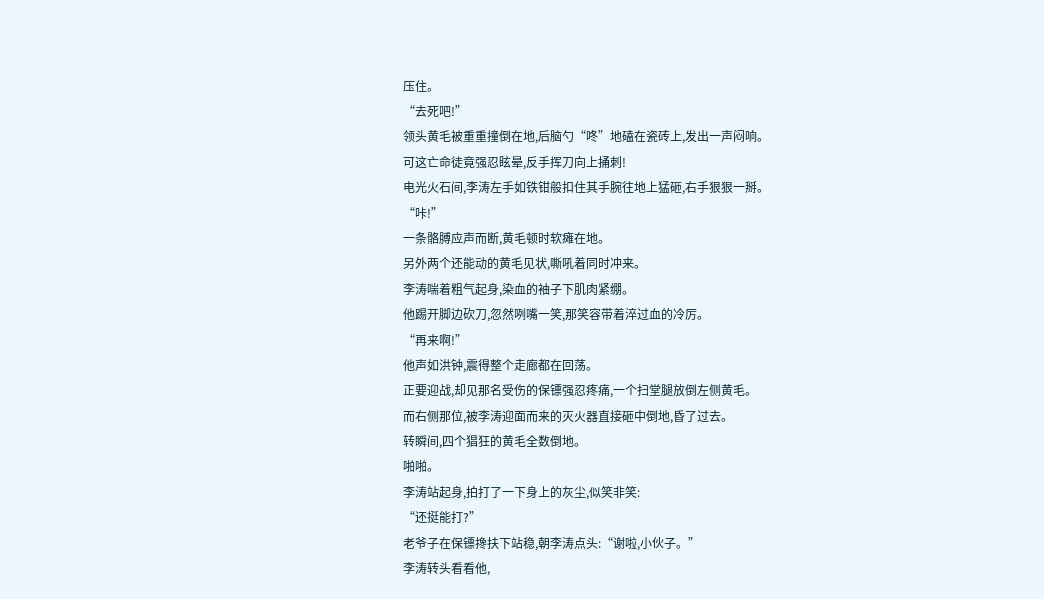压住。
“去死吧!”
领头黄毛被重重撞倒在地,后脑勺“咚”地磕在瓷砖上,发出一声闷响。
可这亡命徒竟强忍眩晕,反手挥刀向上捅刺!
电光火石间,李涛左手如铁钳般扣住其手腕往地上猛砸,右手狠狠一掰。
“咔!”
一条骼膊应声而断,黄毛顿时软瘫在地。
另外两个还能动的黄毛见状,嘶吼着同时冲来。
李涛喘着粗气起身,染血的袖子下肌肉紧绷。
他踢开脚边砍刀,忽然咧嘴一笑,那笑容带着淬过血的冷厉。
“再来啊!”
他声如洪钟,震得整个走廊都在回荡。
正要迎战,却见那名受伤的保镖强忍疼痛,一个扫堂腿放倒左侧黄毛。
而右侧那位,被李涛迎面而来的灭火器直接砸中倒地,昏了过去。
转瞬间,四个猖狂的黄毛全数倒地。
啪啪。
李涛站起身,拍打了一下身上的灰尘,似笑非笑:
“还挺能打?”
老爷子在保镖搀扶下站稳,朝李涛点头:“谢啦,小伙子。”
李涛转头看看他,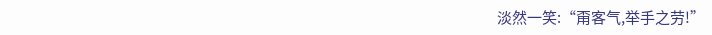淡然一笑:“甭客气,举手之劳!”